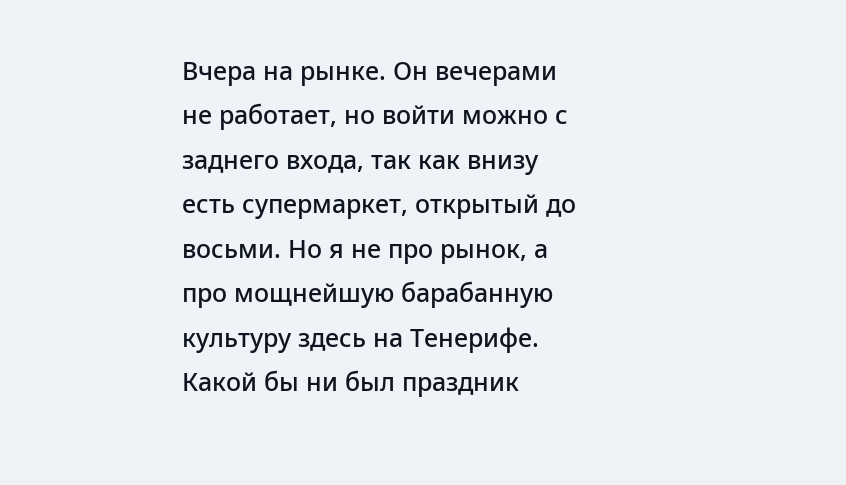Вчера на рынке. Он вечерами не работает, но войти можно с заднего входа, так как внизу есть супермаркет, открытый до восьми. Но я не про рынок, а про мощнейшую барабанную культуру здесь на Тенерифе. Какой бы ни был праздник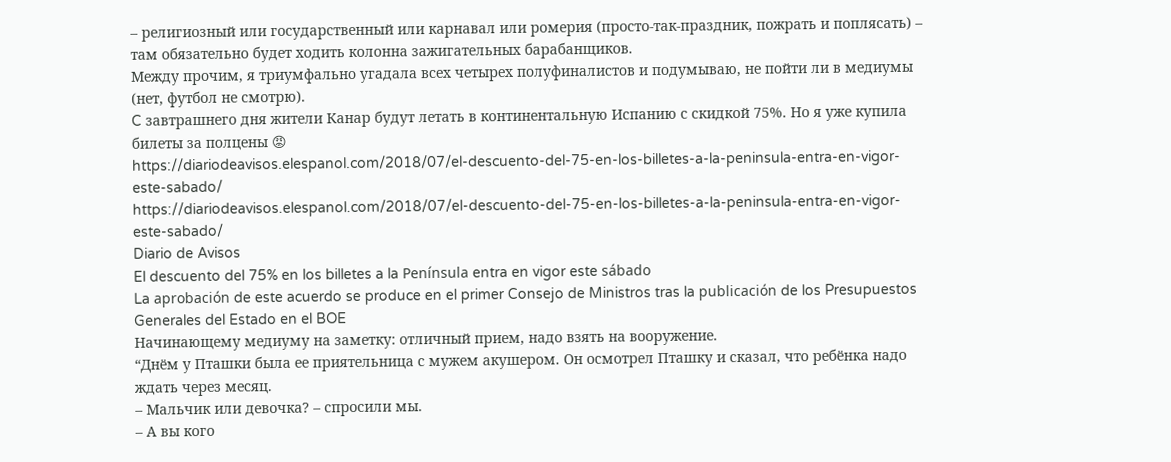– религиозный или государственный или карнавал или ромерия (просто-так-праздник, пожрать и поплясать) – там обязательно будет ходить колонна зажигательных барабанщиков.
Между прочим, я триумфально угадала всех четырех полуфиналистов и подумываю, не пойти ли в медиумы (нет, футбол не смотрю).
C завтрашнего дня жители Канар будут летать в континентальную Испанию с скидкой 75%. Но я уже купила билеты за полцены 😡
https://diariodeavisos.elespanol.com/2018/07/el-descuento-del-75-en-los-billetes-a-la-peninsula-entra-en-vigor-este-sabado/
https://diariodeavisos.elespanol.com/2018/07/el-descuento-del-75-en-los-billetes-a-la-peninsula-entra-en-vigor-este-sabado/
Diario de Avisos
El descuento del 75% en los billetes a la Península entra en vigor este sábado
La aprobación de este acuerdo se produce en el primer Consejo de Ministros tras la publicación de los Presupuestos Generales del Estado en el BOE
Начинающему медиуму на заметку: отличный прием, надо взять на вооружение.
“Днём у Пташки была ее приятельница с мужем акушером. Он осмотрел Пташку и сказал, что ребёнка надо ждать через месяц.
– Мальчик или девочка? – спросили мы.
– А вы кого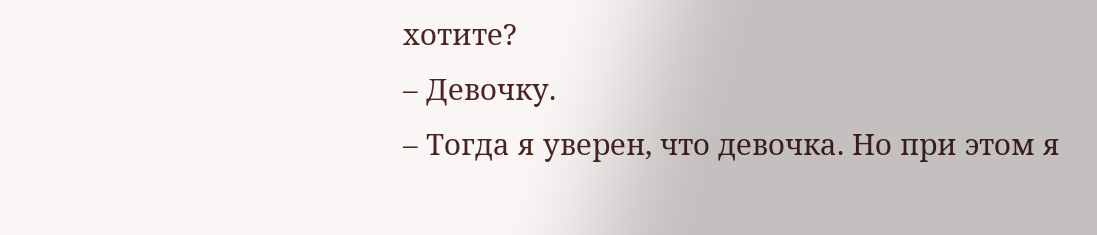хотите?
– Девочку.
– Тогда я уверен, что девочка. Но при этом я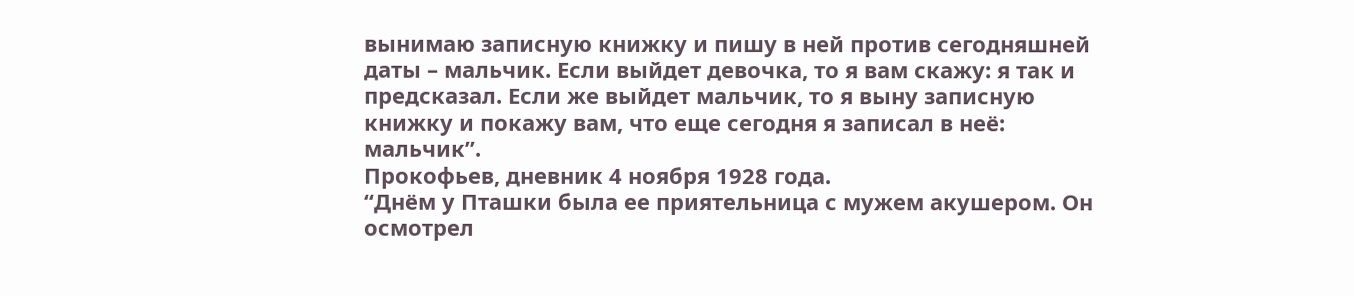вынимаю записную книжку и пишу в ней против сегодняшней даты – мальчик. Если выйдет девочка, то я вам скажу: я так и предсказал. Если же выйдет мальчик, то я выну записную книжку и покажу вам, что еще сегодня я записал в неё: мальчик”.
Прокофьев, дневник 4 ноября 1928 года.
“Днём у Пташки была ее приятельница с мужем акушером. Он осмотрел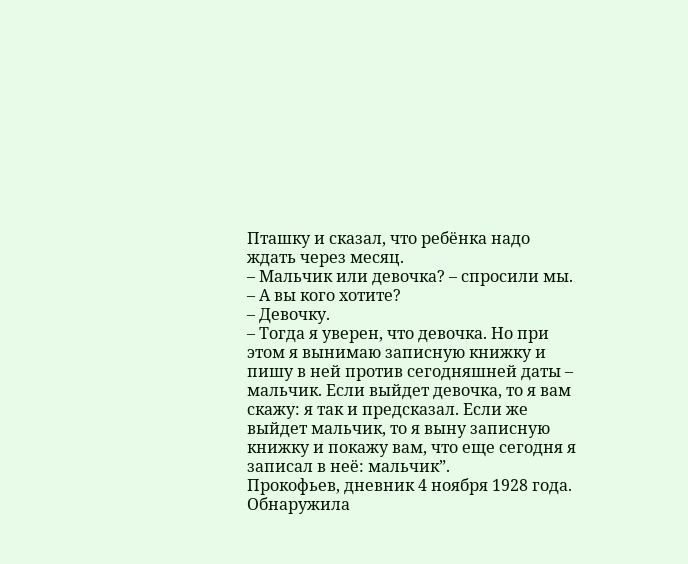Пташку и сказал, что ребёнка надо ждать через месяц.
– Мальчик или девочка? – спросили мы.
– А вы кого хотите?
– Девочку.
– Тогда я уверен, что девочка. Но при этом я вынимаю записную книжку и пишу в ней против сегодняшней даты – мальчик. Если выйдет девочка, то я вам скажу: я так и предсказал. Если же выйдет мальчик, то я выну записную книжку и покажу вам, что еще сегодня я записал в неё: мальчик”.
Прокофьев, дневник 4 ноября 1928 года.
Обнаружила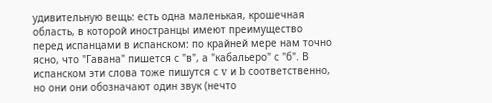удивительную вещь: есть одна маленькая, крошечная область, в которой иностранцы имеют преимущество перед испанцами в испанском: по крайней мере нам точно ясно, что "Гавана" пишется с "в", а "кабальеро" с "б". В испанском эти слова тоже пишутся с v и b соответственно, но они они обозначают один звук (нечто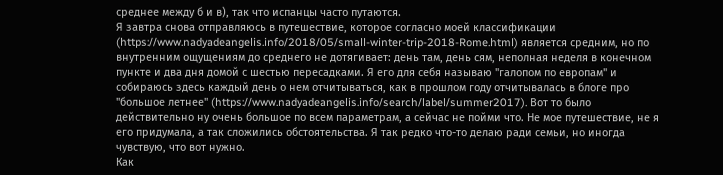среднее между б и в), так что испанцы часто путаются.
Я завтра снова отправляюсь в путешествие, которое согласно моей классификации (https://www.nadyadeangelis.info/2018/05/small-winter-trip-2018-Rome.html) является средним, но по внутренним ощущениям до среднего не дотягивает: день там, день сям, неполная неделя в конечном пункте и два дня домой с шестью пересадками. Я его для себя называю "галопом по европам" и собираюсь здесь каждый день о нем отчитываться, как в прошлом году отчитывалась в блоге про "большое летнее" (https://www.nadyadeangelis.info/search/label/summer2017). Вот то было действительно ну очень большое по всем параметрам, а сейчас не пойми что. Не мое путешествие, не я его придумала, а так сложились обстоятельства. Я так редко что-то делаю ради семьи, но иногда чувствую, что вот нужно.
Как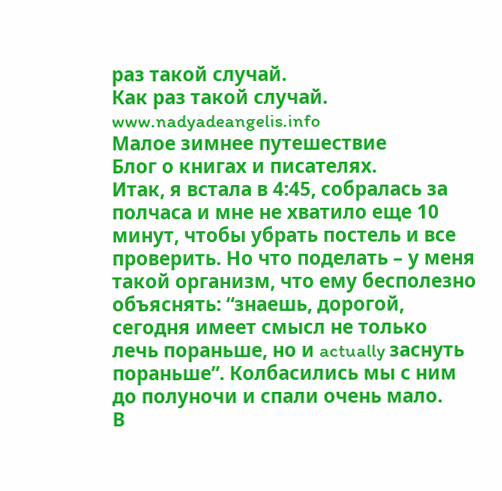раз такой случай.
Как раз такой случай.
www.nadyadeangelis.info
Малое зимнее путешествие
Блог о книгах и писателях.
Итак, я встала в 4:45, собралась за полчаса и мне не хватило еще 10 минут, чтобы убрать постель и все проверить. Но что поделать – у меня такой организм, что ему бесполезно объяснять: “знаешь, дорогой, сегодня имеет смысл не только лечь пораньше, но и actually заснуть пораньше”. Колбасились мы с ним до полуночи и спали очень мало.
В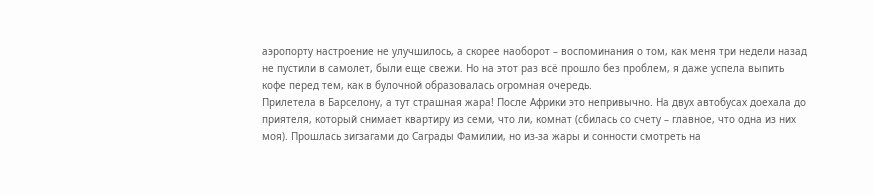аэропорту настроение не улучшилось, а скорее наоборот – воспоминания о том, как меня три недели назад не пустили в самолет, были еще свежи. Но на этот раз всё прошло без проблем, я даже успела выпить кофе перед тем, как в булочной образовалась огромная очередь.
Прилетела в Барселону, а тут страшная жара! После Африки это непривычно. На двух автобусах доехала до приятеля, который снимает квартиру из семи, что ли, комнат (сбилась со счету – главное, что одна из них моя). Прошлась зигзагами до Саграды Фамилии, но из-за жары и сонности смотреть на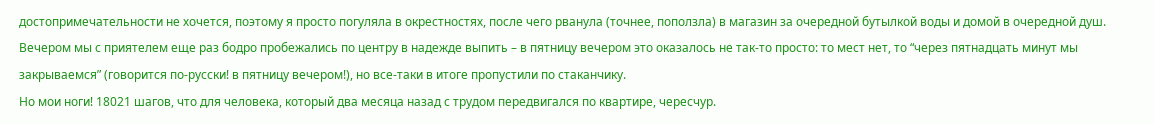достопримечательности не хочется, поэтому я просто погуляла в окрестностях, после чего рванула (точнее, поползла) в магазин за очередной бутылкой воды и домой в очередной душ.
Вечером мы с приятелем еще раз бодро пробежались по центру в надежде выпить – в пятницу вечером это оказалось не так-то просто: то мест нет, то “через пятнадцать минут мы закрываемся” (говорится по-русски! в пятницу вечером!), но все-таки в итоге пропустили по стаканчику.
Но мои ноги! 18021 шагов, что для человека, который два месяца назад с трудом передвигался по квартире, чересчур.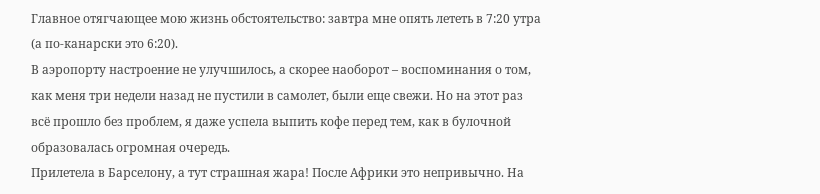Главное отягчающее мою жизнь обстоятельство: завтра мне опять лететь в 7:20 утра (а по-канарски это 6:20).
В аэропорту настроение не улучшилось, а скорее наоборот – воспоминания о том, как меня три недели назад не пустили в самолет, были еще свежи. Но на этот раз всё прошло без проблем, я даже успела выпить кофе перед тем, как в булочной образовалась огромная очередь.
Прилетела в Барселону, а тут страшная жара! После Африки это непривычно. На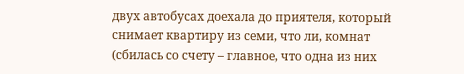двух автобусах доехала до приятеля, который снимает квартиру из семи, что ли, комнат (сбилась со счету – главное, что одна из них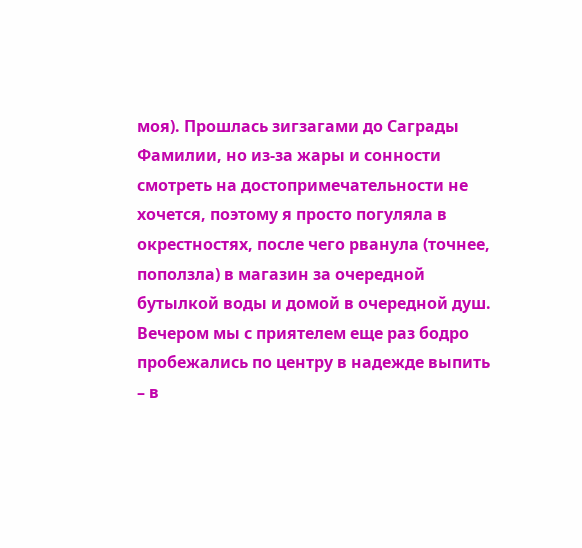моя). Прошлась зигзагами до Саграды Фамилии, но из-за жары и сонности смотреть на достопримечательности не хочется, поэтому я просто погуляла в окрестностях, после чего рванула (точнее, поползла) в магазин за очередной бутылкой воды и домой в очередной душ.
Вечером мы с приятелем еще раз бодро пробежались по центру в надежде выпить – в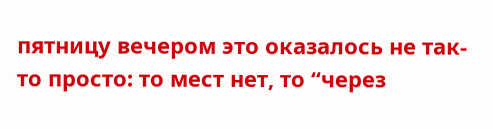пятницу вечером это оказалось не так-то просто: то мест нет, то “через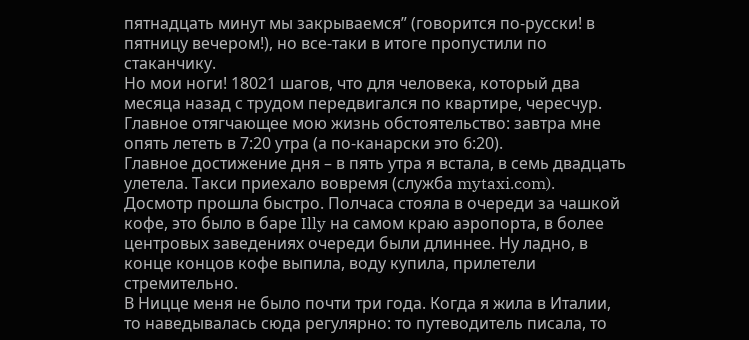пятнадцать минут мы закрываемся” (говорится по-русски! в пятницу вечером!), но все-таки в итоге пропустили по стаканчику.
Но мои ноги! 18021 шагов, что для человека, который два месяца назад с трудом передвигался по квартире, чересчур.
Главное отягчающее мою жизнь обстоятельство: завтра мне опять лететь в 7:20 утра (а по-канарски это 6:20).
Главное достижение дня – в пять утра я встала, в семь двадцать улетела. Такси приехало вовремя (служба mytaxi.com). Досмотр прошла быстро. Полчаса стояла в очереди за чашкой кофе, это было в баре Illy на самом краю аэропорта, в более центровых заведениях очереди были длиннее. Ну ладно, в конце концов кофе выпила, воду купила, прилетели стремительно.
В Ницце меня не было почти три года. Когда я жила в Италии, то наведывалась сюда регулярно: то путеводитель писала, то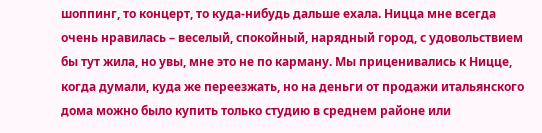шоппинг, то концерт, то куда-нибудь дальше ехала. Ницца мне всегда очень нравилась – веселый, спокойный, нарядный город, с удовольствием бы тут жила, но увы, мне это не по карману. Мы приценивались к Ницце, когда думали, куда же переезжать, но на деньги от продажи итальянского дома можно было купить только студию в среднем районе или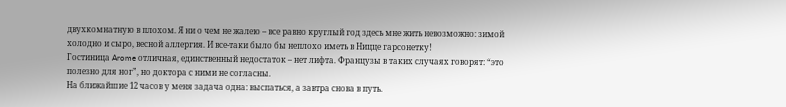двухкомнатную в плохом. Я ни о чем не жалею – все равно круглый год здесь мне жить невозможно: зимой холодно и сыро, весной аллергия. И все-таки было бы неплохо иметь в Ницце гарсонетку!
Гостиница Arome отличная, единственный недостаток – нет лифта. Французы в таких случаях говорят: “это полезно для ног”, но доктора с ними не согласны.
На ближайшие 12 часов у меня задача одна: выспаться, а завтра снова в путь.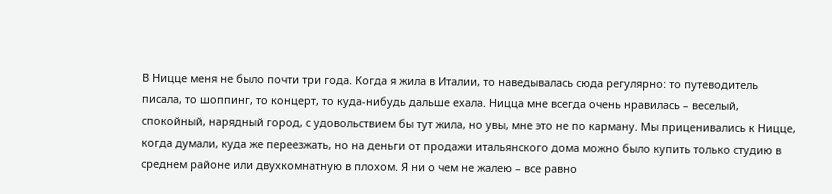В Ницце меня не было почти три года. Когда я жила в Италии, то наведывалась сюда регулярно: то путеводитель писала, то шоппинг, то концерт, то куда-нибудь дальше ехала. Ницца мне всегда очень нравилась – веселый, спокойный, нарядный город, с удовольствием бы тут жила, но увы, мне это не по карману. Мы приценивались к Ницце, когда думали, куда же переезжать, но на деньги от продажи итальянского дома можно было купить только студию в среднем районе или двухкомнатную в плохом. Я ни о чем не жалею – все равно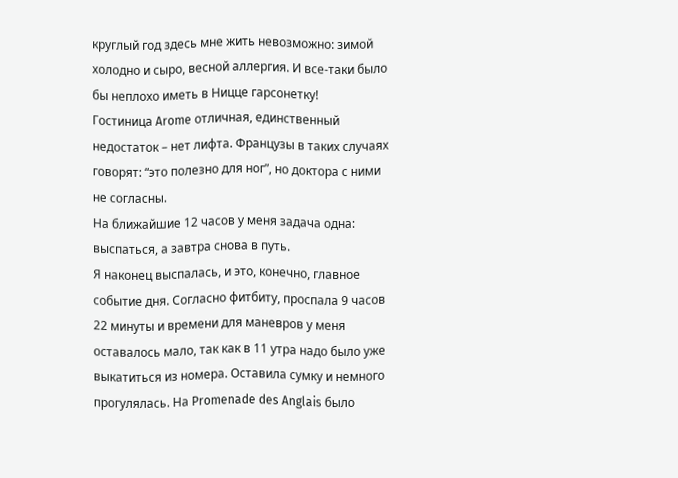круглый год здесь мне жить невозможно: зимой холодно и сыро, весной аллергия. И все-таки было бы неплохо иметь в Ницце гарсонетку!
Гостиница Arome отличная, единственный недостаток – нет лифта. Французы в таких случаях говорят: “это полезно для ног”, но доктора с ними не согласны.
На ближайшие 12 часов у меня задача одна: выспаться, а завтра снова в путь.
Я наконец выспалась, и это, конечно, главное событие дня. Согласно фитбиту, проспала 9 часов 22 минуты и времени для маневров у меня оставалось мало, так как в 11 утра надо было уже выкатиться из номера. Оставила сумку и немного прогулялась. На Promenade des Anglais было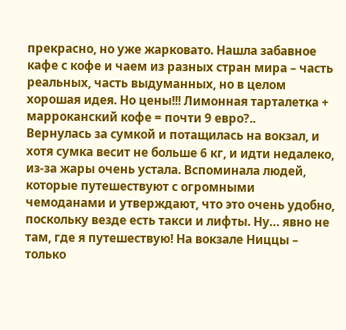прекрасно, но уже жарковато. Нашла забавное кафе с кофе и чаем из разных стран мира – часть реальных, часть выдуманных, но в целом хорошая идея. Но цены!!! Лимонная тарталетка + марроканский кофе = почти 9 евро?..
Вернулась за сумкой и потащилась на вокзал, и хотя сумка весит не больше 6 кг, и идти недалеко, из-за жары очень устала. Вспоминала людей, которые путешествуют с огромными чемоданами и утверждают, что это очень удобно, поскольку везде есть такси и лифты. Ну… явно не там, где я путешествую! На вокзале Ниццы – только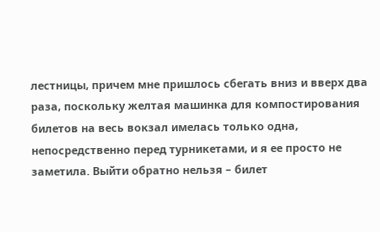лестницы, причем мне пришлось сбегать вниз и вверх два раза, поскольку желтая машинка для компостирования билетов на весь вокзал имелась только одна, непосредственно перед турникетами, и я ее просто не заметила. Выйти обратно нельзя – билет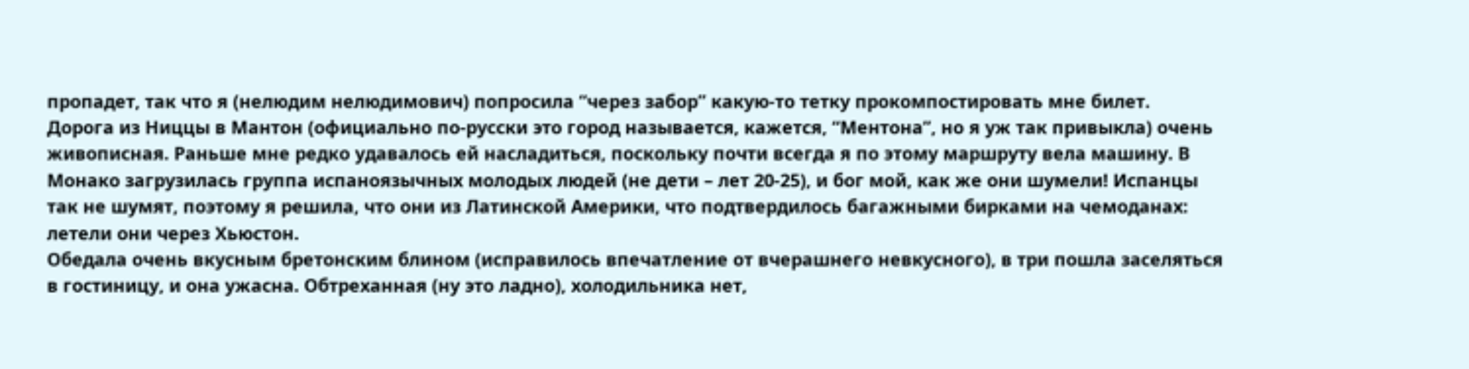пропадет, так что я (нелюдим нелюдимович) попросила “через забор” какую-то тетку прокомпостировать мне билет.
Дорога из Ниццы в Мантон (официально по-русски это город называется, кажется, “Ментона”, но я уж так привыкла) очень живописная. Раньше мне редко удавалось ей насладиться, поскольку почти всегда я по этому маршруту вела машину. В Монако загрузилась группа испаноязычных молодых людей (не дети – лет 20-25), и бог мой, как же они шумели! Испанцы так не шумят, поэтому я решила, что они из Латинской Америки, что подтвердилось багажными бирками на чемоданах: летели они через Хьюстон.
Обедала очень вкусным бретонским блином (исправилось впечатление от вчерашнего невкусного), в три пошла заселяться в гостиницу, и она ужасна. Обтреханная (ну это ладно), холодильника нет,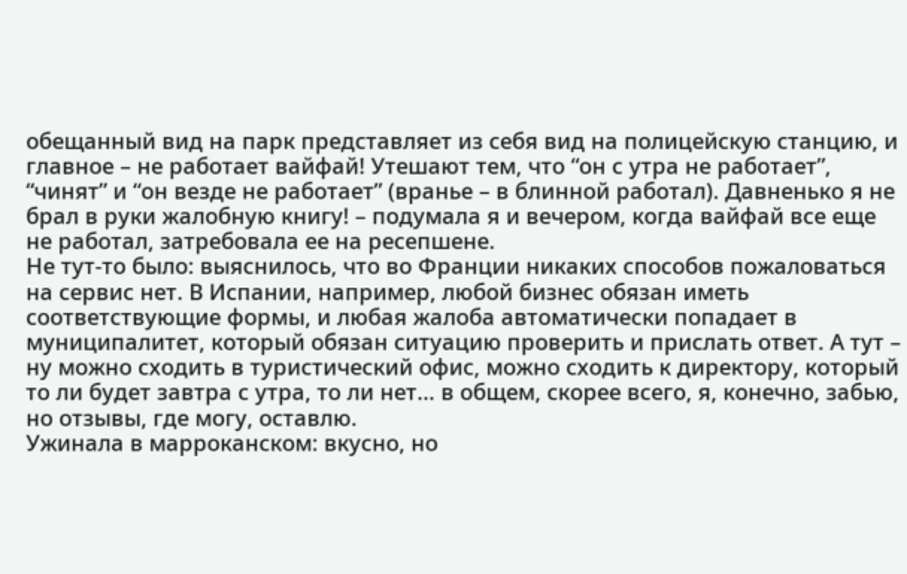обещанный вид на парк представляет из себя вид на полицейскую станцию, и главное – не работает вайфай! Утешают тем, что “он с утра не работает”, “чинят” и “он везде не работает” (вранье – в блинной работал). Давненько я не брал в руки жалобную книгу! – подумала я и вечером, когда вайфай все еще не работал, затребовала ее на ресепшене.
Не тут-то было: выяснилось, что во Франции никаких способов пожаловаться на сервис нет. В Испании, например, любой бизнес обязан иметь соответствующие формы, и любая жалоба автоматически попадает в муниципалитет, который обязан ситуацию проверить и прислать ответ. А тут – ну можно сходить в туристический офис, можно сходить к директору, который то ли будет завтра с утра, то ли нет… в общем, скорее всего, я, конечно, забью, но отзывы, где могу, оставлю.
Ужинала в марроканском: вкусно, но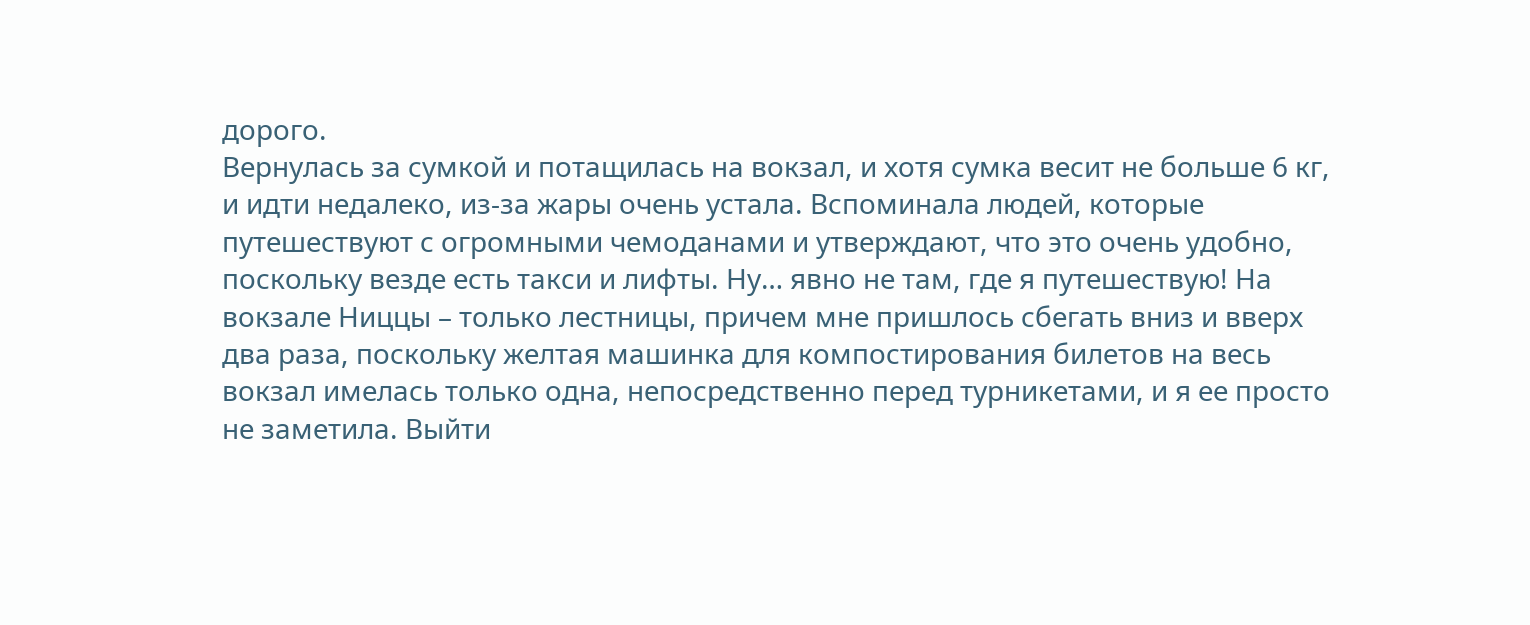дорого.
Вернулась за сумкой и потащилась на вокзал, и хотя сумка весит не больше 6 кг, и идти недалеко, из-за жары очень устала. Вспоминала людей, которые путешествуют с огромными чемоданами и утверждают, что это очень удобно, поскольку везде есть такси и лифты. Ну… явно не там, где я путешествую! На вокзале Ниццы – только лестницы, причем мне пришлось сбегать вниз и вверх два раза, поскольку желтая машинка для компостирования билетов на весь вокзал имелась только одна, непосредственно перед турникетами, и я ее просто не заметила. Выйти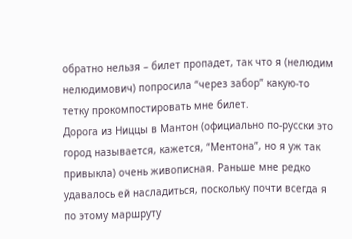обратно нельзя – билет пропадет, так что я (нелюдим нелюдимович) попросила “через забор” какую-то тетку прокомпостировать мне билет.
Дорога из Ниццы в Мантон (официально по-русски это город называется, кажется, “Ментона”, но я уж так привыкла) очень живописная. Раньше мне редко удавалось ей насладиться, поскольку почти всегда я по этому маршруту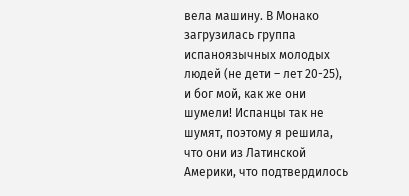вела машину. В Монако загрузилась группа испаноязычных молодых людей (не дети – лет 20-25), и бог мой, как же они шумели! Испанцы так не шумят, поэтому я решила, что они из Латинской Америки, что подтвердилось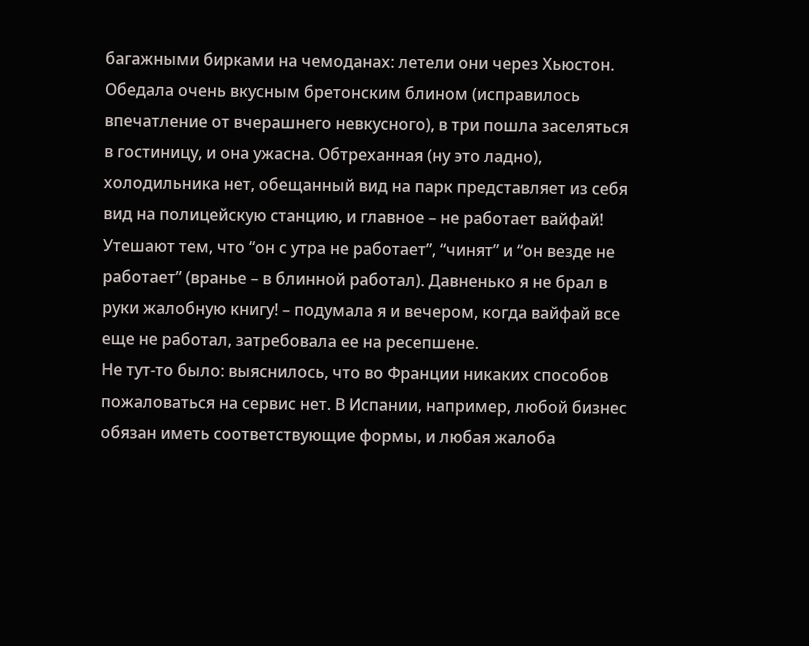багажными бирками на чемоданах: летели они через Хьюстон.
Обедала очень вкусным бретонским блином (исправилось впечатление от вчерашнего невкусного), в три пошла заселяться в гостиницу, и она ужасна. Обтреханная (ну это ладно), холодильника нет, обещанный вид на парк представляет из себя вид на полицейскую станцию, и главное – не работает вайфай! Утешают тем, что “он с утра не работает”, “чинят” и “он везде не работает” (вранье – в блинной работал). Давненько я не брал в руки жалобную книгу! – подумала я и вечером, когда вайфай все еще не работал, затребовала ее на ресепшене.
Не тут-то было: выяснилось, что во Франции никаких способов пожаловаться на сервис нет. В Испании, например, любой бизнес обязан иметь соответствующие формы, и любая жалоба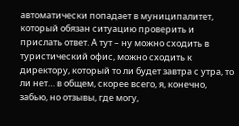автоматически попадает в муниципалитет, который обязан ситуацию проверить и прислать ответ. А тут – ну можно сходить в туристический офис, можно сходить к директору, который то ли будет завтра с утра, то ли нет… в общем, скорее всего, я, конечно, забью, но отзывы, где могу,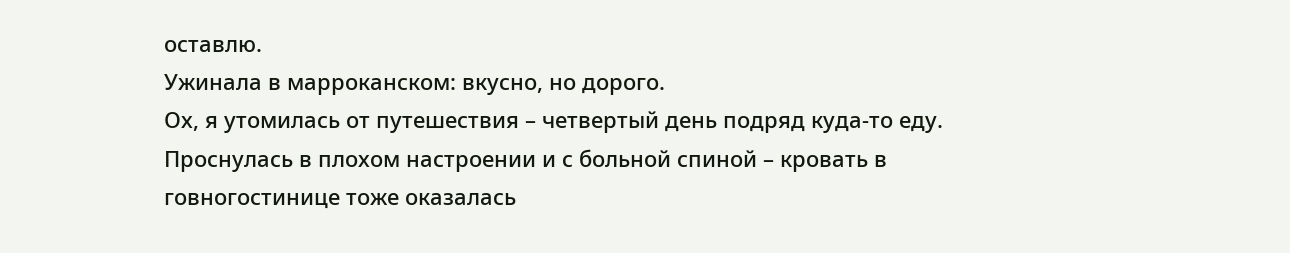оставлю.
Ужинала в марроканском: вкусно, но дорого.
Ох, я утомилась от путешествия – четвертый день подряд куда-то еду. Проснулась в плохом настроении и с больной спиной – кровать в говногостинице тоже оказалась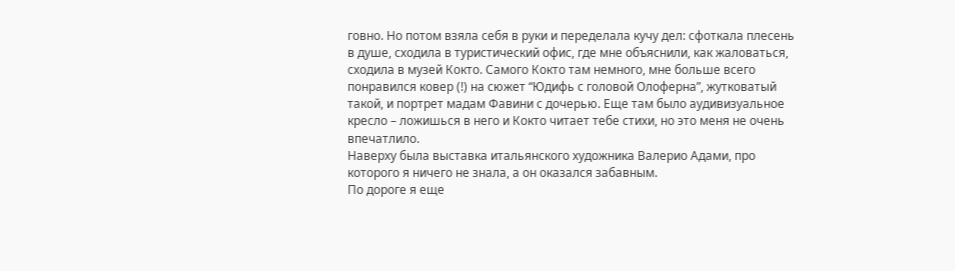говно. Но потом взяла себя в руки и переделала кучу дел: сфоткала плесень в душе, сходила в туристический офис, где мне объяснили, как жаловаться, сходила в музей Кокто. Самого Кокто там немного, мне больше всего понравился ковер (!) на сюжет “Юдифь с головой Олоферна”, жутковатый такой, и портрет мадам Фавини с дочерью. Еще там было аудивизуальное кресло – ложишься в него и Кокто читает тебе стихи, но это меня не очень впечатлило.
Наверху была выставка итальянского художника Валерио Адами, про которого я ничего не знала, а он оказался забавным.
По дороге я еще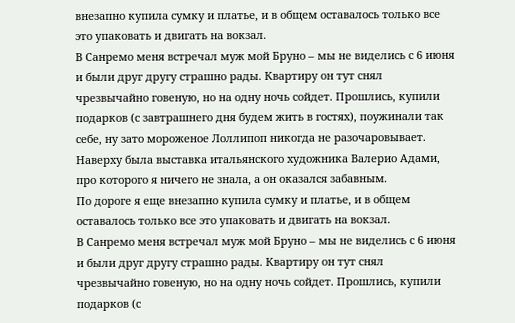внезапно купила сумку и платье, и в общем оставалось только все это упаковать и двигать на вокзал.
В Санремо меня встречал муж мой Бруно – мы не виделись с 6 июня и были друг другу страшно рады. Квартиру он тут снял чрезвычайно говеную, но на одну ночь сойдет. Прошлись, купили подарков (с завтрашнего дня будем жить в гостях), поужинали так себе, ну зато мороженое Лоллипоп никогда не разочаровывает.
Наверху была выставка итальянского художника Валерио Адами, про которого я ничего не знала, а он оказался забавным.
По дороге я еще внезапно купила сумку и платье, и в общем оставалось только все это упаковать и двигать на вокзал.
В Санремо меня встречал муж мой Бруно – мы не виделись с 6 июня и были друг другу страшно рады. Квартиру он тут снял чрезвычайно говеную, но на одну ночь сойдет. Прошлись, купили подарков (с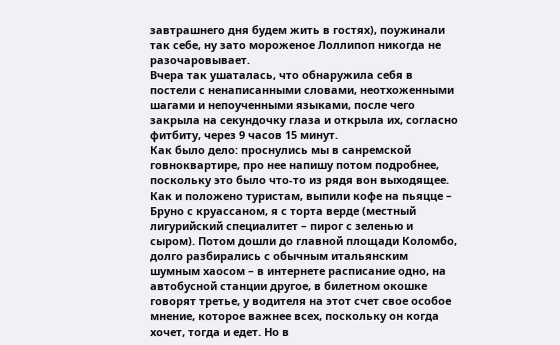завтрашнего дня будем жить в гостях), поужинали так себе, ну зато мороженое Лоллипоп никогда не разочаровывает.
Вчера так ушаталась, что обнаружила себя в постели с ненаписанными словами, неотхоженными шагами и непоученными языками, после чего закрыла на секундочку глаза и открыла их, согласно фитбиту, через 9 часов 15 минут.
Как было дело: проснулись мы в санремской говноквартире, про нее напишу потом подробнее, поскольку это было что-то из рядя вон выходящее. Как и положено туристам, выпили кофе на пьяцце – Бруно с круассаном, я с торта верде (местный лигурийский специалитет – пирог с зеленью и сыром). Потом дошли до главной площади Коломбо, долго разбирались с обычным итальянским шумным хаосом – в интернете расписание одно, на автобусной станции другое, в билетном окошке говорят третье, у водителя на этот счет свое особое мнение, которое важнее всех, поскольку он когда хочет, тогда и едет. Но в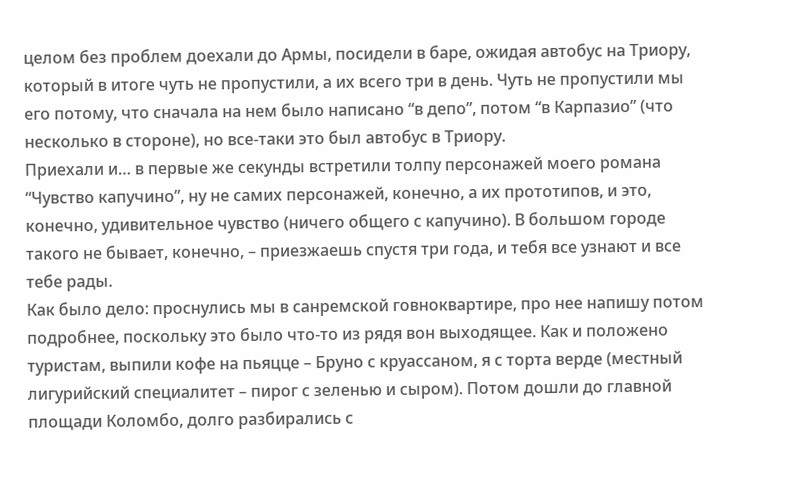целом без проблем доехали до Армы, посидели в баре, ожидая автобус на Триору, который в итоге чуть не пропустили, а их всего три в день. Чуть не пропустили мы его потому, что сначала на нем было написано “в депо”, потом “в Карпазио” (что несколько в стороне), но все-таки это был автобус в Триору.
Приехали и… в первые же секунды встретили толпу персонажей моего романа “Чувство капучино”, ну не самих персонажей, конечно, а их прототипов, и это, конечно, удивительное чувство (ничего общего с капучино). В большом городе такого не бывает, конечно, – приезжаешь спустя три года, и тебя все узнают и все тебе рады.
Как было дело: проснулись мы в санремской говноквартире, про нее напишу потом подробнее, поскольку это было что-то из рядя вон выходящее. Как и положено туристам, выпили кофе на пьяцце – Бруно с круассаном, я с торта верде (местный лигурийский специалитет – пирог с зеленью и сыром). Потом дошли до главной площади Коломбо, долго разбирались с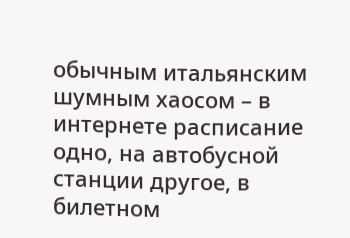обычным итальянским шумным хаосом – в интернете расписание одно, на автобусной станции другое, в билетном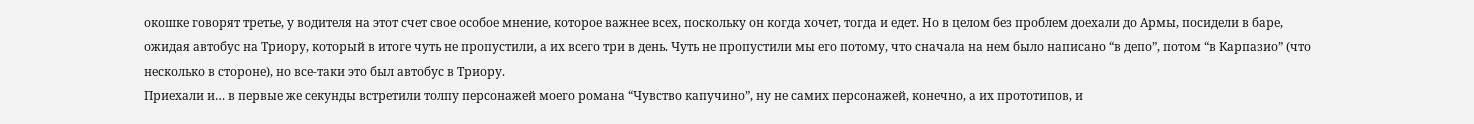окошке говорят третье, у водителя на этот счет свое особое мнение, которое важнее всех, поскольку он когда хочет, тогда и едет. Но в целом без проблем доехали до Армы, посидели в баре, ожидая автобус на Триору, который в итоге чуть не пропустили, а их всего три в день. Чуть не пропустили мы его потому, что сначала на нем было написано “в депо”, потом “в Карпазио” (что несколько в стороне), но все-таки это был автобус в Триору.
Приехали и… в первые же секунды встретили толпу персонажей моего романа “Чувство капучино”, ну не самих персонажей, конечно, а их прототипов, и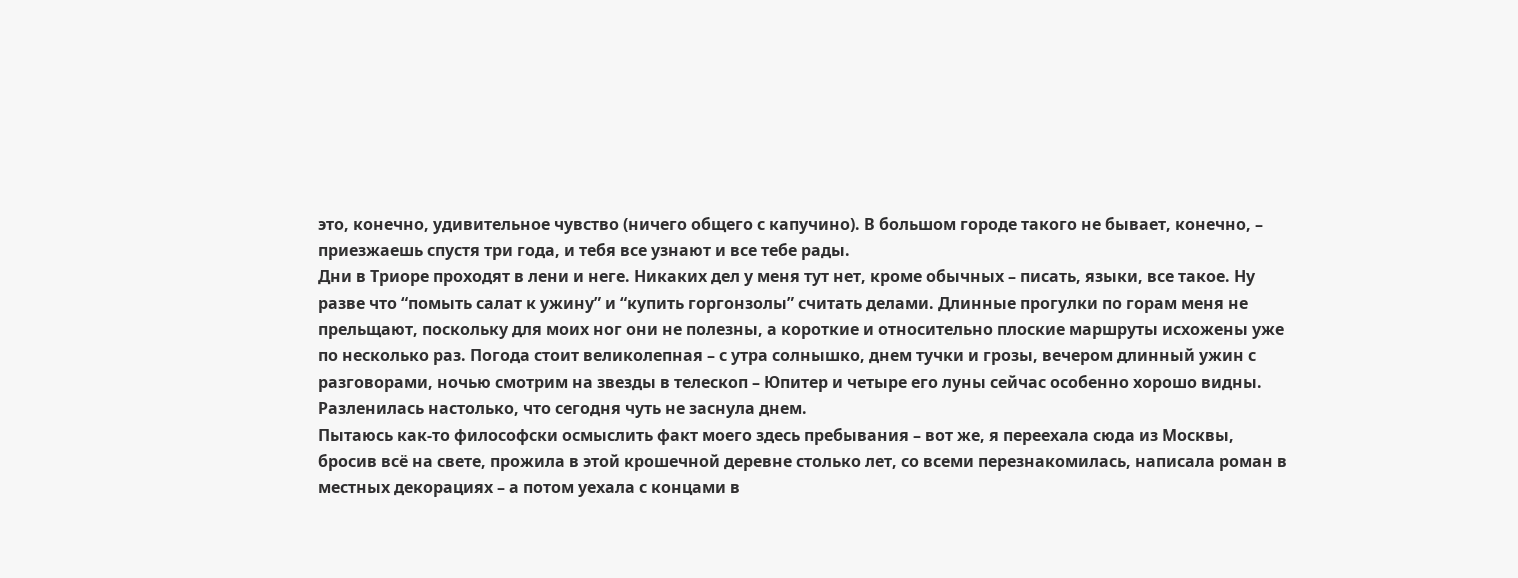это, конечно, удивительное чувство (ничего общего с капучино). В большом городе такого не бывает, конечно, – приезжаешь спустя три года, и тебя все узнают и все тебе рады.
Дни в Триоре проходят в лени и неге. Никаких дел у меня тут нет, кроме обычных – писать, языки, все такое. Ну разве что “помыть салат к ужину” и “купить горгонзолы” считать делами. Длинные прогулки по горам меня не прельщают, поскольку для моих ног они не полезны, а короткие и относительно плоские маршруты исхожены уже по несколько раз. Погода стоит великолепная – с утра солнышко, днем тучки и грозы, вечером длинный ужин с разговорами, ночью смотрим на звезды в телескоп – Юпитер и четыре его луны сейчас особенно хорошо видны.
Разленилась настолько, что сегодня чуть не заснула днем.
Пытаюсь как-то философски осмыслить факт моего здесь пребывания – вот же, я переехала сюда из Москвы, бросив всё на свете, прожила в этой крошечной деревне столько лет, со всеми перезнакомилась, написала роман в местных декорациях – а потом уехала с концами в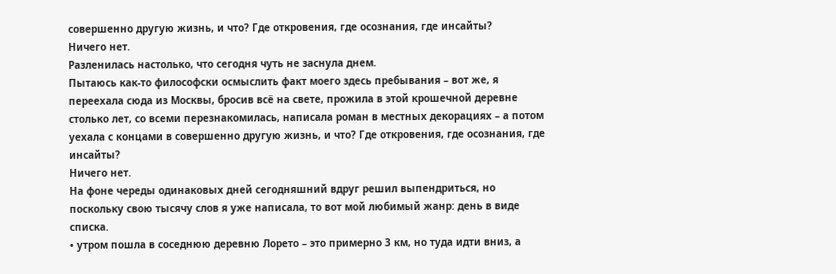совершенно другую жизнь, и что? Где откровения, где осознания, где инсайты?
Ничего нет.
Разленилась настолько, что сегодня чуть не заснула днем.
Пытаюсь как-то философски осмыслить факт моего здесь пребывания – вот же, я переехала сюда из Москвы, бросив всё на свете, прожила в этой крошечной деревне столько лет, со всеми перезнакомилась, написала роман в местных декорациях – а потом уехала с концами в совершенно другую жизнь, и что? Где откровения, где осознания, где инсайты?
Ничего нет.
На фоне череды одинаковых дней сегодняшний вдруг решил выпендриться, но поскольку свою тысячу слов я уже написала, то вот мой любимый жанр: день в виде списка.
• утром пошла в соседнюю деревню Лорето – это примерно 3 км, но туда идти вниз, а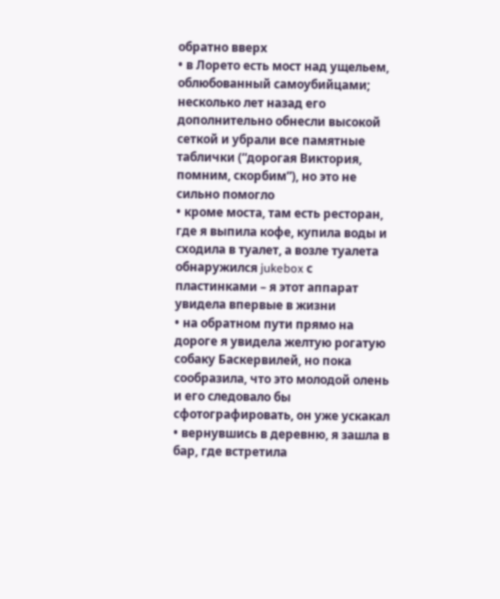обратно вверх
• в Лорето есть мост над ущельем, облюбованный самоубийцами; несколько лет назад его дополнительно обнесли высокой сеткой и убрали все памятные таблички (“дорогая Виктория, помним, скорбим”), но это не сильно помогло
• кроме моста, там есть ресторан, где я выпила кофе, купила воды и сходила в туалет, а возле туалета обнаружился jukebox с пластинками – я этот аппарат увидела впервые в жизни
• на обратном пути прямо на дороге я увидела желтую рогатую собаку Баскервилей, но пока сообразила, что это молодой олень и его следовало бы сфотографировать, он уже ускакал
• вернувшись в деревню, я зашла в бар, где встретила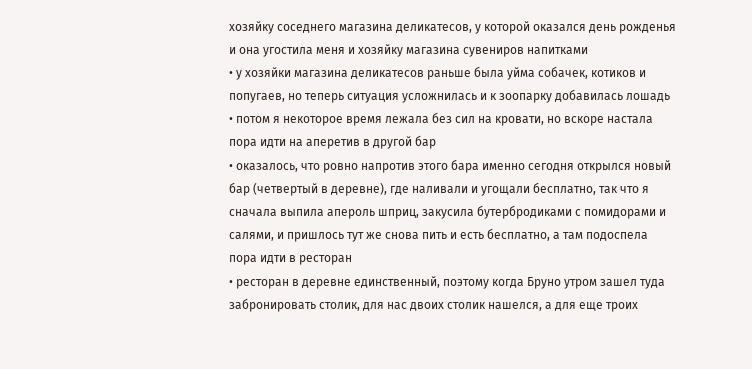хозяйку соседнего магазина деликатесов, у которой оказался день рожденья и она угостила меня и хозяйку магазина сувениров напитками
• у хозяйки магазина деликатесов раньше была уйма собачек, котиков и попугаев, но теперь ситуация усложнилась и к зоопарку добавилась лошадь
• потом я некоторое время лежала без сил на кровати, но вскоре настала пора идти на аперетив в другой бар
• оказалось, что ровно напротив этого бара именно сегодня открылся новый бар (четвертый в деревне), где наливали и угощали бесплатно, так что я сначала выпила апероль шприц, закусила бутербродиками с помидорами и салями, и пришлось тут же снова пить и есть бесплатно, а там подоспела пора идти в ресторан
• ресторан в деревне единственный, поэтому когда Бруно утром зашел туда забронировать столик, для нас двоих столик нашелся, а для еще троих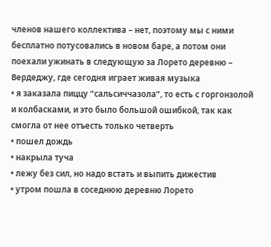членов нашего коллектива – нет, поэтому мы с ними бесплатно потусовались в новом баре, а потом они поехали ужинать в следующую за Лорето деревню – Вердеджу, где сегодня играет живая музыка
• я заказала пиццу “сальсиччазола”, то есть с горгонзолой и колбасками, и это было большой ошибкой, так как смогла от нее отъесть только четверть
• пошел дождь
• накрыла туча
• лежу без сил, но надо встать и выпить дижестив
• утром пошла в соседнюю деревню Лорето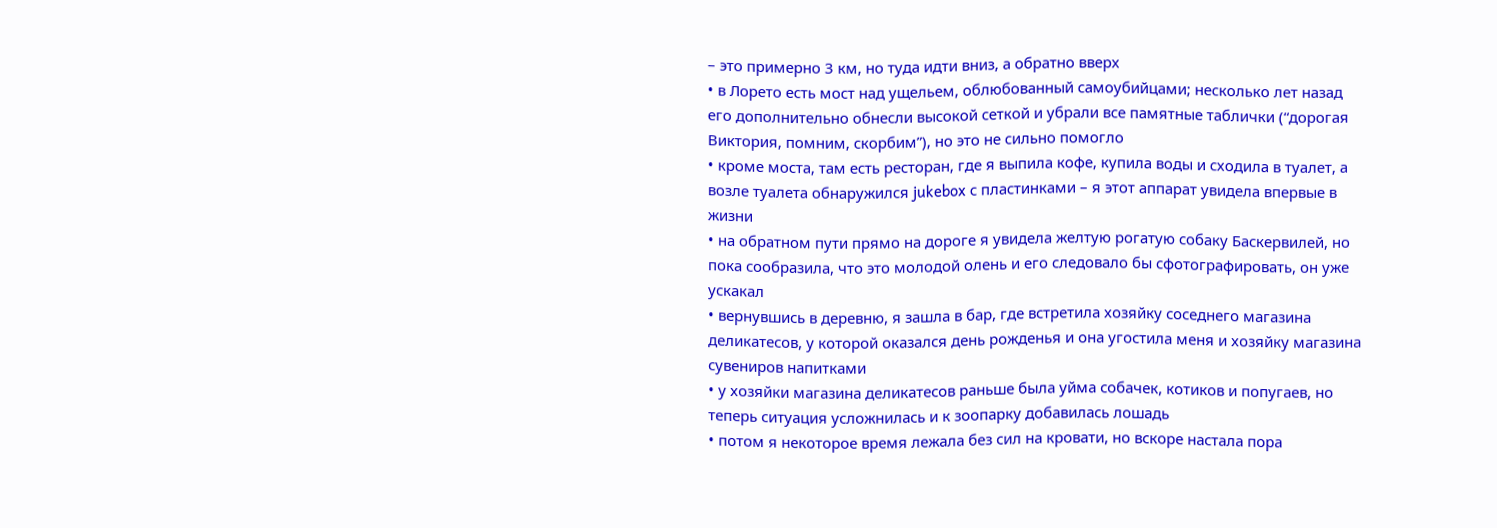– это примерно 3 км, но туда идти вниз, а обратно вверх
• в Лорето есть мост над ущельем, облюбованный самоубийцами; несколько лет назад его дополнительно обнесли высокой сеткой и убрали все памятные таблички (“дорогая Виктория, помним, скорбим”), но это не сильно помогло
• кроме моста, там есть ресторан, где я выпила кофе, купила воды и сходила в туалет, а возле туалета обнаружился jukebox с пластинками – я этот аппарат увидела впервые в жизни
• на обратном пути прямо на дороге я увидела желтую рогатую собаку Баскервилей, но пока сообразила, что это молодой олень и его следовало бы сфотографировать, он уже ускакал
• вернувшись в деревню, я зашла в бар, где встретила хозяйку соседнего магазина деликатесов, у которой оказался день рожденья и она угостила меня и хозяйку магазина сувениров напитками
• у хозяйки магазина деликатесов раньше была уйма собачек, котиков и попугаев, но теперь ситуация усложнилась и к зоопарку добавилась лошадь
• потом я некоторое время лежала без сил на кровати, но вскоре настала пора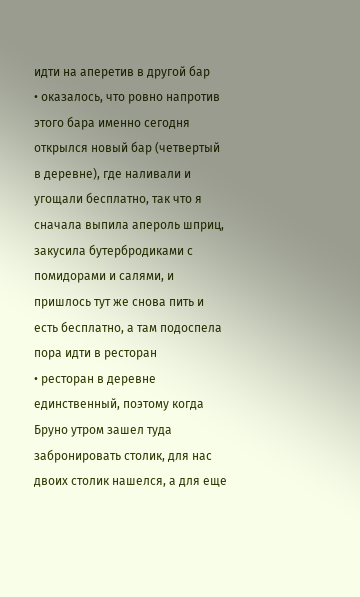идти на аперетив в другой бар
• оказалось, что ровно напротив этого бара именно сегодня открылся новый бар (четвертый в деревне), где наливали и угощали бесплатно, так что я сначала выпила апероль шприц, закусила бутербродиками с помидорами и салями, и пришлось тут же снова пить и есть бесплатно, а там подоспела пора идти в ресторан
• ресторан в деревне единственный, поэтому когда Бруно утром зашел туда забронировать столик, для нас двоих столик нашелся, а для еще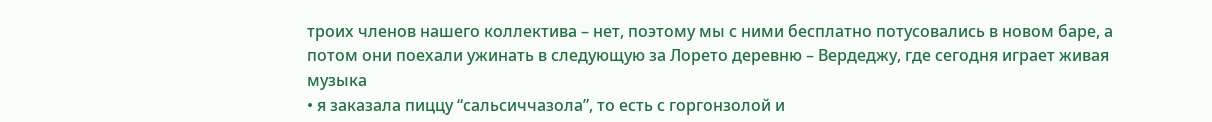троих членов нашего коллектива – нет, поэтому мы с ними бесплатно потусовались в новом баре, а потом они поехали ужинать в следующую за Лорето деревню – Вердеджу, где сегодня играет живая музыка
• я заказала пиццу “сальсиччазола”, то есть с горгонзолой и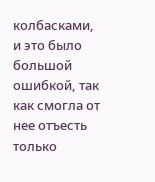колбасками, и это было большой ошибкой, так как смогла от нее отъесть только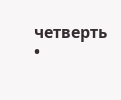четверть
•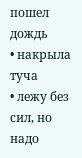пошел дождь
• накрыла туча
• лежу без сил, но надо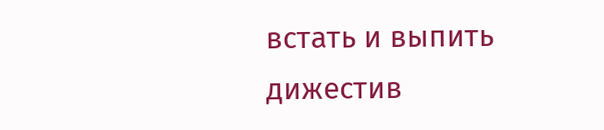встать и выпить дижестив